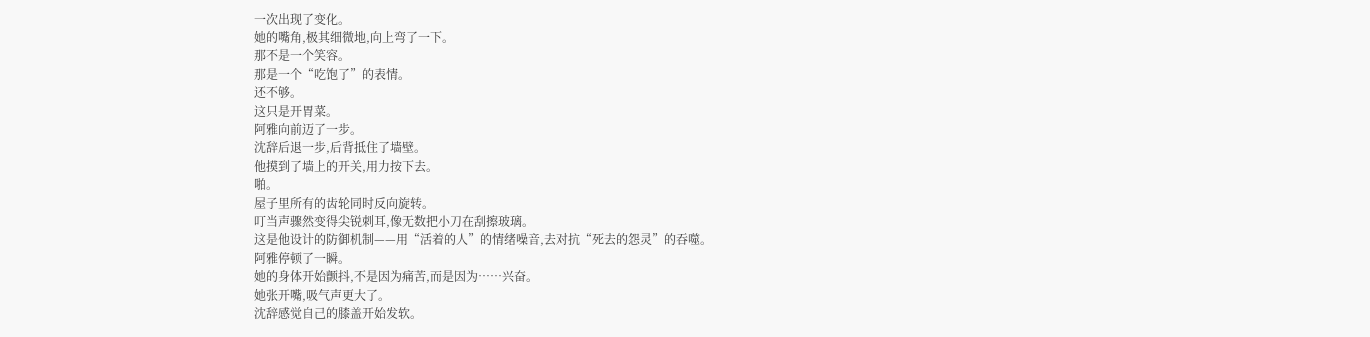一次出现了变化。
她的嘴角,极其细微地,向上弯了一下。
那不是一个笑容。
那是一个“吃饱了”的表情。
还不够。
这只是开胃菜。
阿雅向前迈了一步。
沈辞后退一步,后背抵住了墙壁。
他摸到了墙上的开关,用力按下去。
啪。
屋子里所有的齿轮同时反向旋转。
叮当声骤然变得尖锐刺耳,像无数把小刀在刮擦玻璃。
这是他设计的防御机制——用“活着的人”的情绪噪音,去对抗“死去的怨灵”的吞噬。
阿雅停顿了一瞬。
她的身体开始颤抖,不是因为痛苦,而是因为……兴奋。
她张开嘴,吸气声更大了。
沈辞感觉自己的膝盖开始发软。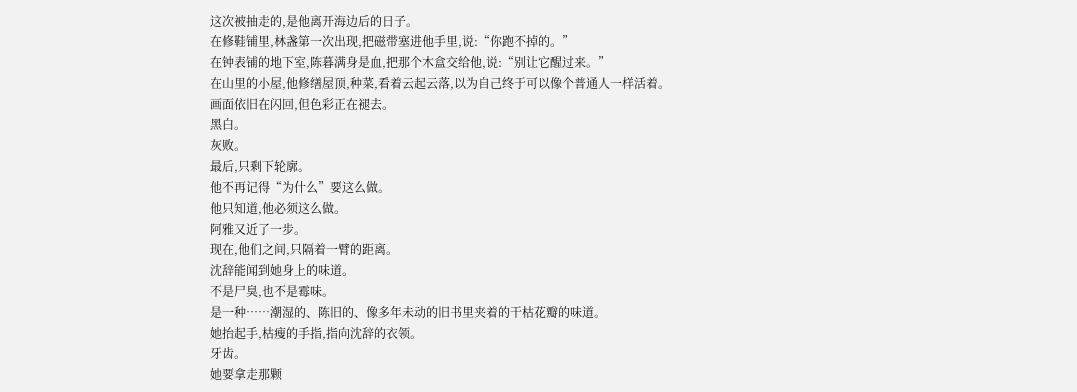这次被抽走的,是他离开海边后的日子。
在修鞋铺里,林盏第一次出现,把磁带塞进他手里,说:“你跑不掉的。”
在钟表铺的地下室,陈暮满身是血,把那个木盒交给他,说:“别让它醒过来。”
在山里的小屋,他修缮屋顶,种菜,看着云起云落,以为自己终于可以像个普通人一样活着。
画面依旧在闪回,但色彩正在褪去。
黑白。
灰败。
最后,只剩下轮廓。
他不再记得“为什么”要这么做。
他只知道,他必须这么做。
阿雅又近了一步。
现在,他们之间,只隔着一臂的距离。
沈辞能闻到她身上的味道。
不是尸臭,也不是霉味。
是一种……潮湿的、陈旧的、像多年未动的旧书里夹着的干枯花瓣的味道。
她抬起手,枯瘦的手指,指向沈辞的衣领。
牙齿。
她要拿走那颗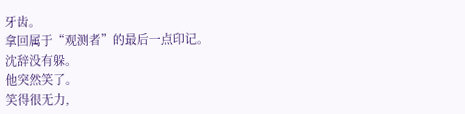牙齿。
拿回属于“观测者”的最后一点印记。
沈辞没有躲。
他突然笑了。
笑得很无力,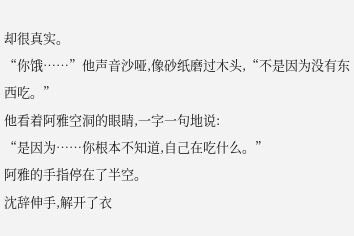却很真实。
“你饿……”他声音沙哑,像砂纸磨过木头,“不是因为没有东西吃。”
他看着阿雅空洞的眼睛,一字一句地说:
“是因为……你根本不知道,自己在吃什么。”
阿雅的手指停在了半空。
沈辞伸手,解开了衣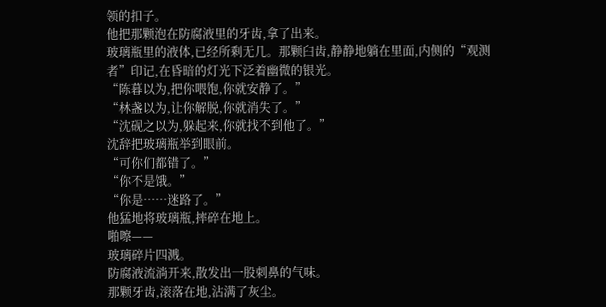领的扣子。
他把那颗泡在防腐液里的牙齿,拿了出来。
玻璃瓶里的液体,已经所剩无几。那颗臼齿,静静地躺在里面,内侧的“观测者”印记,在昏暗的灯光下泛着幽微的银光。
“陈暮以为,把你喂饱,你就安静了。”
“林盏以为,让你解脱,你就消失了。”
“沈砚之以为,躲起来,你就找不到他了。”
沈辞把玻璃瓶举到眼前。
“可你们都错了。”
“你不是饿。”
“你是……迷路了。”
他猛地将玻璃瓶,摔碎在地上。
啪嚓——
玻璃碎片四溅。
防腐液流淌开来,散发出一股刺鼻的气味。
那颗牙齿,滚落在地,沾满了灰尘。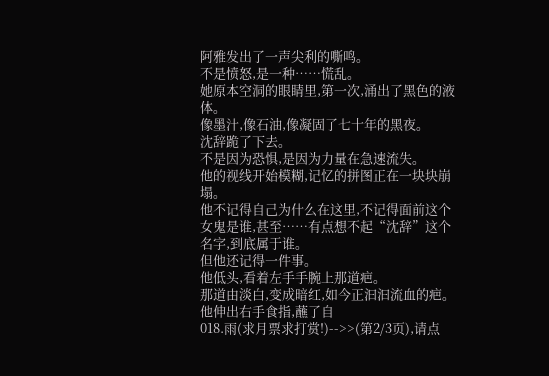阿雅发出了一声尖利的嘶鸣。
不是愤怒,是一种……慌乱。
她原本空洞的眼睛里,第一次,涌出了黑色的液体。
像墨汁,像石油,像凝固了七十年的黑夜。
沈辞跪了下去。
不是因为恐惧,是因为力量在急速流失。
他的视线开始模糊,记忆的拼图正在一块块崩塌。
他不记得自己为什么在这里,不记得面前这个女鬼是谁,甚至……有点想不起“沈辞”这个名字,到底属于谁。
但他还记得一件事。
他低头,看着左手手腕上那道疤。
那道由淡白,变成暗红,如今正汩汩流血的疤。
他伸出右手食指,蘸了自
018.雨(求月票求打赏!)-->>(第2/3页),请点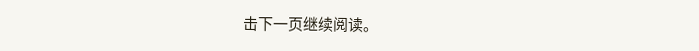击下一页继续阅读。